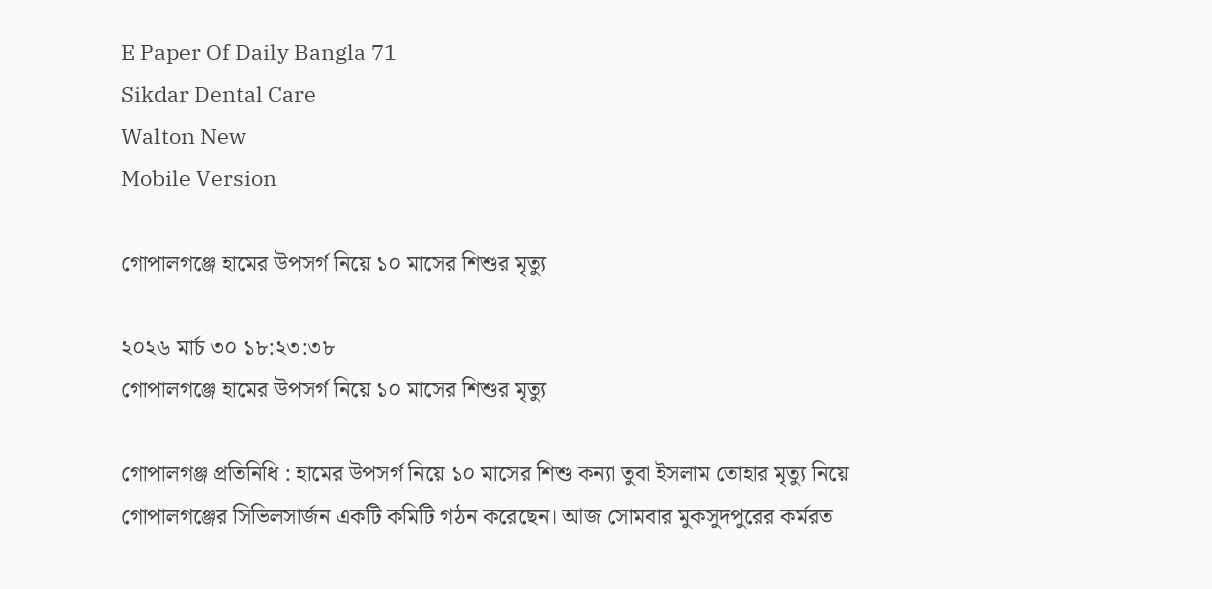E Paper Of Daily Bangla 71
Sikdar Dental Care
Walton New
Mobile Version

গোপালগঞ্জে হামের উপসর্গ নিয়ে ১০ মাসের শিশুর মৃত্যু

২০২৬ মার্চ ৩০ ১৮:২৩:৩৮
গোপালগঞ্জে হামের উপসর্গ নিয়ে ১০ মাসের শিশুর মৃত্যু

গোপালগঞ্জ প্রতিনিধি : হামের উপসর্গ নিয়ে ১০ মাসের শিশু কন্যা তুবা ইসলাম তোহার মৃত্যু নিয়ে গোপালগঞ্জের সিভিলসার্জন একটি কমিটি গঠন করেছেন। আজ সোমবার মুকসুদপুরের কর্মরত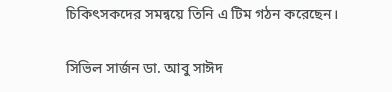চিকিৎসকদের সমন্বয়ে তিনি এ টিম গঠন করেছেন।

সিভিল সার্জন ডা. আবু সাঈদ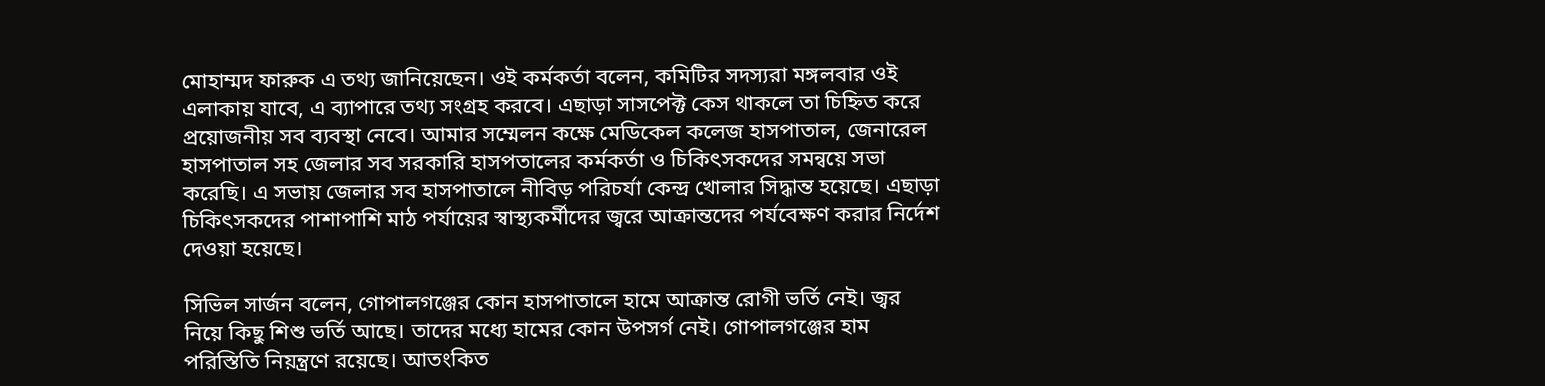মোহাম্মদ ফারুক এ তথ্য জানিয়েছেন। ওই কর্মকর্তা বলেন, কমিটির সদস্যরা মঙ্গলবার ওই এলাকায় যাবে, এ ব্যাপারে তথ্য সংগ্রহ করবে। এছাড়া সাসপেক্ট কেস থাকলে তা চিহ্নিত করে প্রয়োজনীয় সব ব্যবস্থা নেবে। আমার সম্মেলন কক্ষে মেডিকেল কলেজ হাসপাতাল, জেনারেল হাসপাতাল সহ জেলার সব সরকারি হাসপতালের কর্মকর্তা ও চিকিৎসকদের সমন্বয়ে সভা করেছি। এ সভায় জেলার সব হাসপাতালে নীবিড় পরিচর্যা কেন্দ্র খোলার সিদ্ধান্ত হয়েছে। এছাড়া চিকিৎসকদের পাশাপাশি মাঠ পর্যায়ের স্বাস্থ্যকর্মীদের জ্বরে আক্রান্তদের পর্যবেক্ষণ করার নির্দেশ দেওয়া হয়েছে।

সিভিল সার্জন বলেন, গোপালগঞ্জের কোন হাসপাতালে হামে আক্রান্ত রোগী ভর্তি নেই। জ্বর নিয়ে কিছু শিশু ভর্তি আছে। তাদের মধ্যে হামের কোন উপসর্গ নেই। গোপালগঞ্জের হাম পরিস্তিতি নিয়ন্ত্রণে রয়েছে। আতংকিত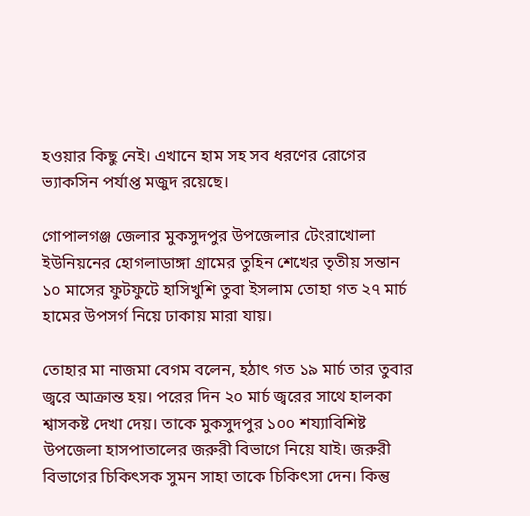হওয়ার কিছু নেই। এখানে হাম সহ সব ধরণের রোগের ভ্যাকসিন পর্যাপ্ত মজুদ রয়েছে।

গোপালগঞ্জ জেলার মুকসুদপুর উপজেলার টেংরাখোলা ইউনিয়নের হোগলাডাঙ্গা গ্রামের তুহিন শেখের তৃতীয় সন্তান ১০ মাসের ফুটফুটে হাসিখুশি তুবা ইসলাম তোহা গত ২৭ মার্চ হামের উপসর্গ নিয়ে ঢাকায় মারা যায়।

তোহার মা নাজমা বেগম বলেন, হঠাৎ গত ১৯ মার্চ তার তুবার জ্বরে আক্রান্ত হয়। পরের দিন ২০ মার্চ জ্বরের সাথে হালকা শ্বাসকষ্ট দেখা দেয়। তাকে মুকসুদপুর ১০০ শয্যাবিশিষ্ট উপজেলা হাসপাতালের জরুরী বিভাগে নিয়ে যাই। জরুরী বিভাগের চিকিৎসক সুমন সাহা তাকে চিকিৎসা দেন। কিন্তু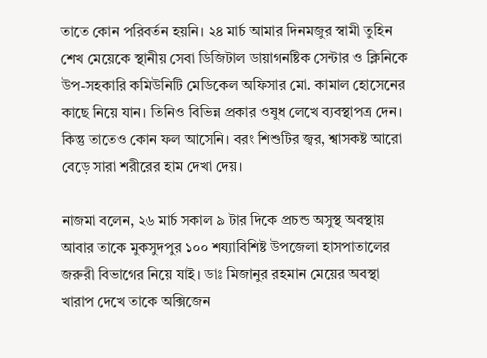তাতে কোন পরিবর্তন হয়নি। ২৪ মার্চ আমার দিনমজুর স্বামী তুহিন শেখ মেয়েকে স্থানীয় সেবা ডিজিটাল ডায়াগনষ্টিক সেন্টার ও ক্লিনিকে উপ-সহকারি কমিউনিটি মেডিকেল অফিসার মো. কামাল হোসেনের কাছে নিয়ে যান। তিনিও বিভিন্ন প্রকার ওষুধ লেখে ব্যবস্থাপত্র দেন। কিন্তু তাতেও কোন ফল আসেনি। বরং শিশুটির জ্বর, শ্বাসকষ্ট আরো বেড়ে সারা শরীরের হাম দেখা দেয়।

নাজমা বলেন, ২৬ মার্চ সকাল ৯ টার দিকে প্রচন্ড অসুস্থ অবস্থায় আবার তাকে মুকসুদপুর ১০০ শয্যাবিশিষ্ট উপজেলা হাসপাতালের জরুরী বিভাগের নিয়ে যাই। ডাঃ মিজানুর রহমান মেয়ের অবস্থা খারাপ দেখে তাকে অক্সিজেন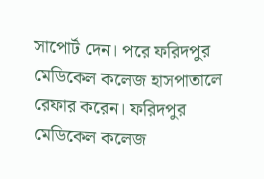সাপোর্ট দেন। পরে ফরিদপুর মেডিকেল কলেজ হাসপাতালে রেফার করেন। ফরিদপুর মেডিকেল কলেজ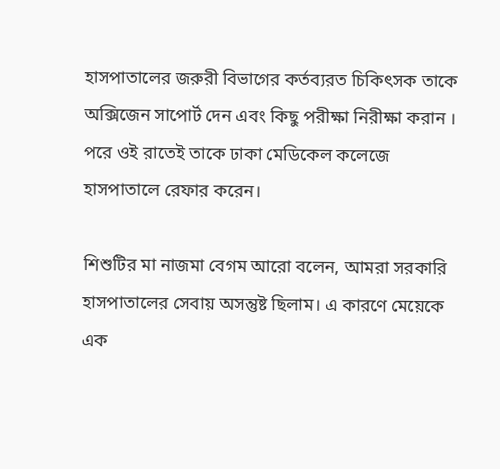হাসপাতালের জরুরী বিভাগের কর্তব্যরত চিকিৎসক তাকে অক্সিজেন সাপোর্ট দেন এবং কিছু পরীক্ষা নিরীক্ষা করান । পরে ওই রাতেই তাকে ঢাকা মেডিকেল কলেজে হাসপাতালে রেফার করেন।

শিশুটির মা নাজমা বেগম আরো বলেন, আমরা সরকারি হাসপাতালের সেবায় অসন্তুষ্ট ছিলাম। এ কারণে মেয়েকে এক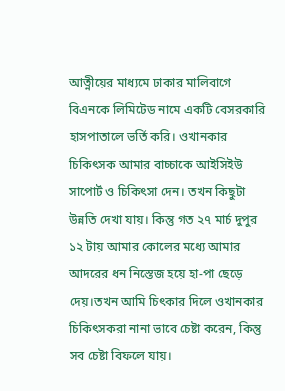আত্নীয়ের মাধ্যমে ঢাকার মালিবাগে বিএনকে লিমিটেড নামে একটি বেসরকারি হাসপাতালে ভর্তি করি। ওখানকার চিকিৎসক আমার বাচ্চাকে আইসিইউ সাপোর্ট ও চিকিৎসা দেন। তখন কিছুটা উন্নতি দেখা যায়। কিন্তু গত ২৭ মার্চ দুপুর ১২ টায় আমার কোলের মধ্যে আমার আদরের ধন নিস্তেজ হয়ে হা-পা ছেড়ে দেয়।তখন আমি চিৎকার দিলে ওখানকার চিকিৎসকরা নানা ভাবে চেষ্টা করেন, কিন্তু সব চেষ্টা বিফলে যায়।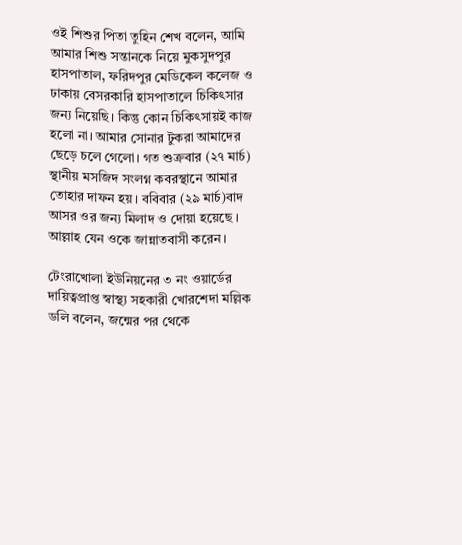ওই শিশুর পিতা তুহিন শেখ বলেন, আমি আমার শিশু সন্তানকে নিয়ে মুকসুদপুর হাসপাতাল, ফরিদপুর মেডিকেল কলেজ ও ঢাকায় বেসরকারি হাসপাতালে চিকিৎসার জন্য নিয়েছি। কিন্তু কোন চিকিৎসায়ই কাজ হলো না। আমার সোনার টুকরা আমাদের ছেড়ে চলে গেলো। গত শুক্রবার (২৭ মার্চ) স্থানীয় মসজিদ সংলগ্ন কবরস্থানে আমার তোহার দাফন হয়। ববিবার (২৯ মার্চ)বাদ আসর ওর জন্য মিলাদ ও দোয়া হয়েছে । আল্লাহ যেন ওকে জান্নাতবাসী করেন।

টেংরাখোলা ইউনিয়নের ৩ নং ওয়ার্ডের দায়িত্বপ্রাপ্ত স্বাস্থ্য সহকারী খোরশেদা মল্লিক ডলি বলেন, জন্মের পর থেকে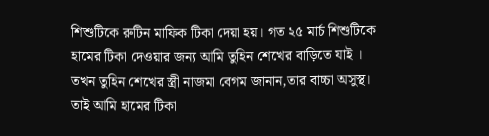শিশুটিকে রুটিন মাফিক টিকা দেয়া হয়। গত ২৫ মার্চ শিশুটিকে হামের টিকা দেওয়ার জন্য আমি তুহিন শেখের বাড়িতে যাই । তখন তুহিন শেখের স্ত্রী নাজমা বেগম জানান,তার বাচ্চা অসুস্থ। তাই আমি হামের টিকা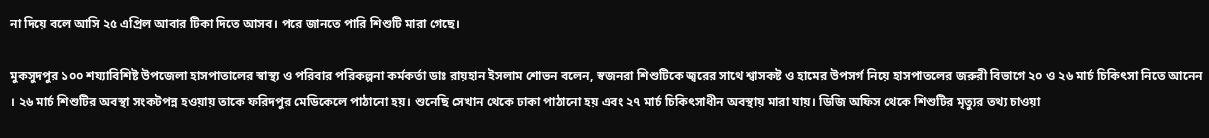না দিয়ে বলে আসি ২৫ এপ্রিল আবার টিকা দিতে আসব। পরে জানতে পারি শিশুটি মারা গেছে।

মুকসুদপুর ১০০ শয্যাবিশিষ্ট উপজেলা হাসপাতালের স্বাস্থ্য ও পরিবার পরিকল্পনা কর্মকর্তা ডাঃ রায়হান ইসলাম শোভন বলেন, স্বজনরা শিশুটিকে জ্বরের সাথে শ্বাসকষ্ট ও হামের উপসর্গ নিয়ে হাসপাতলের জরুরী বিভাগে ২০ ও ২৬ মার্চ চিকিৎসা নিতে আনেন । ২৬ মার্চ শিশুটির অবস্থা সংকটপন্ন হওয়ায় তাকে ফরিদপুর মেডিকেলে পাঠানো হয়। শুনেছি সেখান থেকে ঢাকা পাঠানো হয় এবং ২৭ মার্চ চিকিৎসাধীন অবস্থায় মারা যায়। ডিজি অফিস থেকে শিশুটির মৃত্যুর তথ্য চাওয়া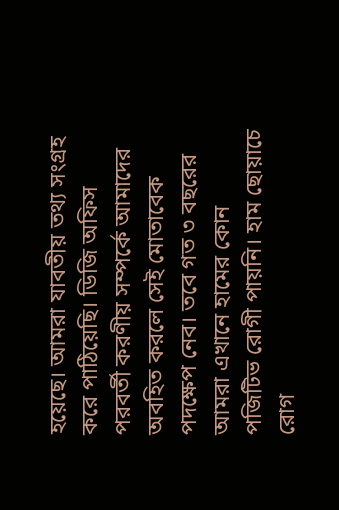হয়েছে। আমরা যাবতীয় তথ্য সংগ্রহ করে পাঠিয়েছি। ডিজি অফিস পরবর্তী করণীয় সম্পর্কে আমাদের অবহিত করলে সেই মোতাবেক পদক্ষেপ নেব। তবে গত ৩ বছরের আমরা এখানে হামের কোন পজিটিভ রোগী পায়নি। হাম ছোয়াচে রোগ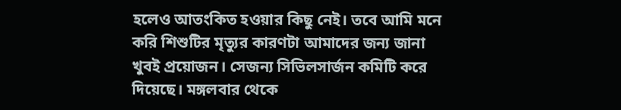হলেও আতংকিত হওয়ার কিছু নেই। তবে আমি মনে করি শিশুটির মৃত্যুর কারণটা আমাদের জন্য জানা খুবই প্রয়োজন। সেজন্য সিভিলসার্জন কমিটি করে দিয়েছে। মঙ্গলবার থেকে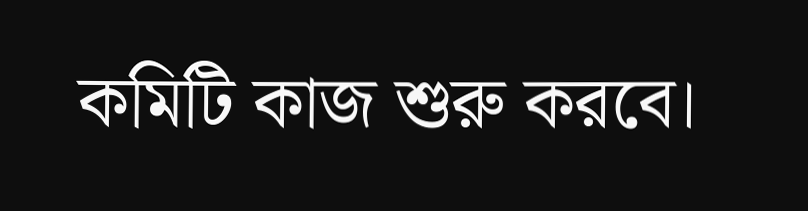কমিটি কাজ শুরু করবে।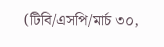(টিবি/এসপি/মার্চ ৩০,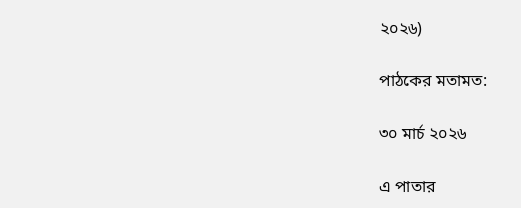২০২৬)

পাঠকের মতামত:

৩০ মার্চ ২০২৬

এ পাতার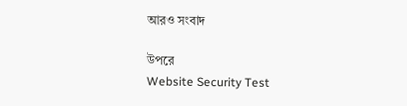আরও সংবাদ

উপরে
Website Security Test